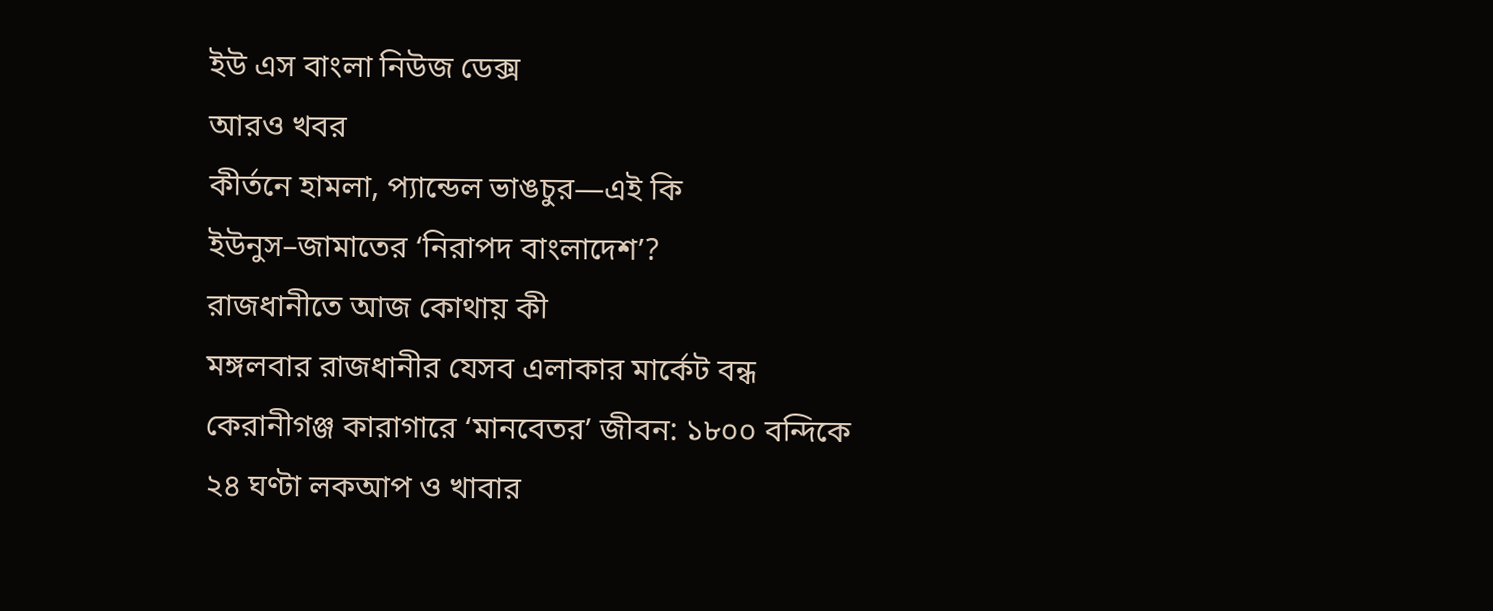ইউ এস বাংলা নিউজ ডেক্স
আরও খবর
কীর্তনে হামলা, প্যান্ডেল ভাঙচুর—এই কি ইউনুস–জামাতের ‘নিরাপদ বাংলাদেশ’?
রাজধানীতে আজ কোথায় কী
মঙ্গলবার রাজধানীর যেসব এলাকার মার্কেট বন্ধ
কেরানীগঞ্জ কারাগারে ‘মানবেতর’ জীবন: ১৮০০ বন্দিকে ২৪ ঘণ্টা লকআপ ও খাবার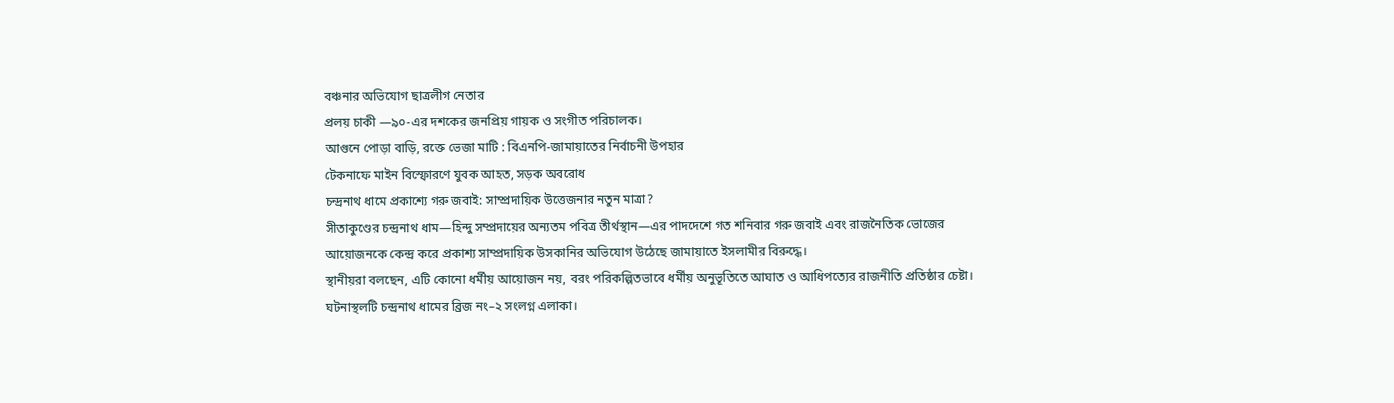বঞ্চনার অভিযোগ ছাত্রলীগ নেতার
প্রলয় চাকী —৯০-এর দশকের জনপ্রিয় গায়ক ও সংগীত পরিচালক।
আগুনে পোড়া বাড়ি, রক্তে ভেজা মাটি : বিএনপি-জামায়াতের নির্বাচনী উপহার
টেকনাফে মাইন বিস্ফোরণে যুবক আহত, সড়ক অবরোধ
চন্দ্রনাথ ধামে প্রকাশ্যে গরু জবাই: সাম্প্রদায়িক উত্তেজনার নতুন মাত্রা?
সীতাকুণ্ডের চন্দ্রনাথ ধাম—হিন্দু সম্প্রদায়ের অন্যতম পবিত্র তীর্থস্থান—এর পাদদেশে গত শনিবার গরু জবাই এবং রাজনৈতিক ভোজের আয়োজনকে কেন্দ্র করে প্রকাশ্য সাম্প্রদায়িক উসকানির অভিযোগ উঠেছে জামায়াতে ইসলামীর বিরুদ্ধে।
স্থানীয়রা বলছেন, এটি কোনো ধর্মীয় আয়োজন নয়, বরং পরিকল্পিতভাবে ধর্মীয় অনুভূতিতে আঘাত ও আধিপত্যের রাজনীতি প্রতিষ্ঠার চেষ্টা। ঘটনাস্থলটি চন্দ্রনাথ ধামের ব্রিজ নং–২ সংলগ্ন এলাকা।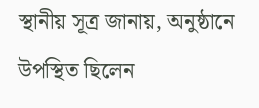স্থানীয় সূত্র জানায়, অনুষ্ঠানে উপস্থিত ছিলেন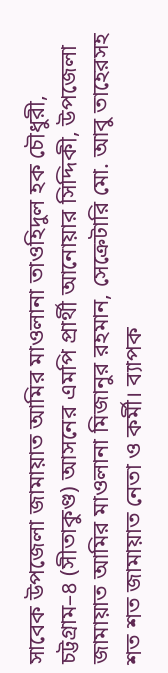সাবেক উপজেলা জামায়াত আমির মাওলানা তাওহিদুল হক চৌধুরী, চট্টগ্রাম–৪ (সীতাকুণ্ড) আসনের এমপি প্রার্থী আনোয়ার সিদ্দিকী, উপজেলা জামায়াত আমির মাওলানা মিজানুর রহমান, সেক্রেটারি মো. আবু তাহেরসহ শত শত জামায়াত নেতা ও কর্মী। ব্যাপক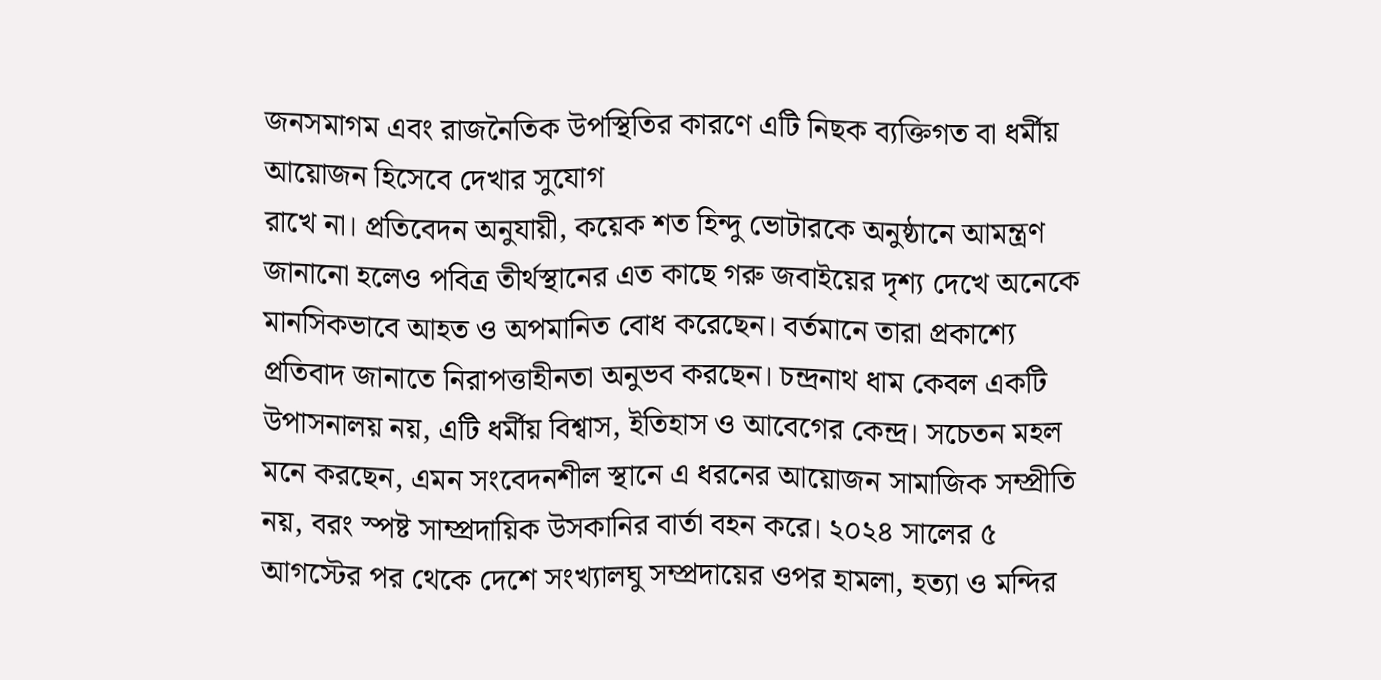জনসমাগম এবং রাজনৈতিক উপস্থিতির কারণে এটি নিছক ব্যক্তিগত বা ধর্মীয় আয়োজন হিসেবে দেখার সুযোগ
রাখে না। প্রতিবেদন অনুযায়ী, কয়েক শত হিন্দু ভোটারকে অনুষ্ঠানে আমন্ত্রণ জানানো হলেও পবিত্র তীর্থস্থানের এত কাছে গরু জবাইয়ের দৃশ্য দেখে অনেকে মানসিকভাবে আহত ও অপমানিত বোধ করেছেন। বর্তমানে তারা প্রকাশ্যে প্রতিবাদ জানাতে নিরাপত্তাহীনতা অনুভব করছেন। চন্দ্রনাথ ধাম কেবল একটি উপাসনালয় নয়, এটি ধর্মীয় বিশ্বাস, ইতিহাস ও আবেগের কেন্দ্র। সচেতন মহল মনে করছেন, এমন সংবেদনশীল স্থানে এ ধরনের আয়োজন সামাজিক সম্প্রীতি নয়, বরং স্পষ্ট সাম্প্রদায়িক উসকানির বার্তা বহন করে। ২০২৪ সালের ৫ আগস্টের পর থেকে দেশে সংখ্যালঘু সম্প্রদায়ের ওপর হামলা, হত্যা ও মন্দির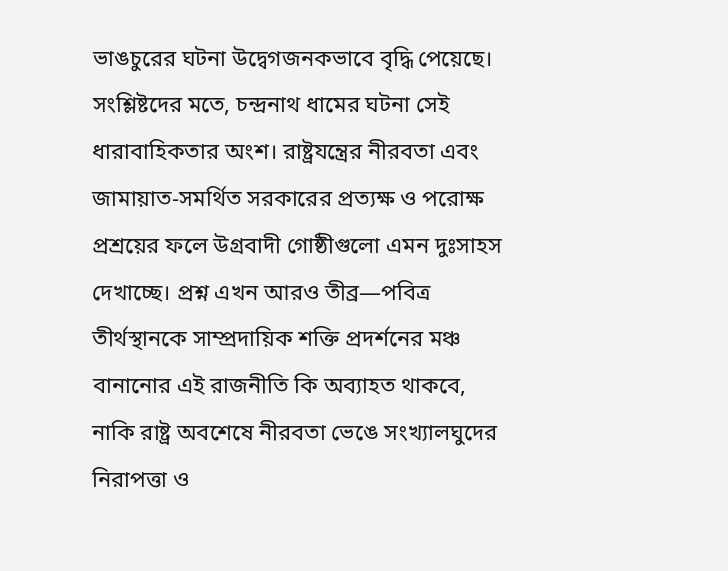ভাঙচুরের ঘটনা উদ্বেগজনকভাবে বৃদ্ধি পেয়েছে। সংশ্লিষ্টদের মতে, চন্দ্রনাথ ধামের ঘটনা সেই ধারাবাহিকতার অংশ। রাষ্ট্রযন্ত্রের নীরবতা এবং জামায়াত-সমর্থিত সরকারের প্রত্যক্ষ ও পরোক্ষ
প্রশ্রয়ের ফলে উগ্রবাদী গোষ্ঠীগুলো এমন দুঃসাহস দেখাচ্ছে। প্রশ্ন এখন আরও তীব্র—পবিত্র তীর্থস্থানকে সাম্প্রদায়িক শক্তি প্রদর্শনের মঞ্চ বানানোর এই রাজনীতি কি অব্যাহত থাকবে, নাকি রাষ্ট্র অবশেষে নীরবতা ভেঙে সংখ্যালঘুদের নিরাপত্তা ও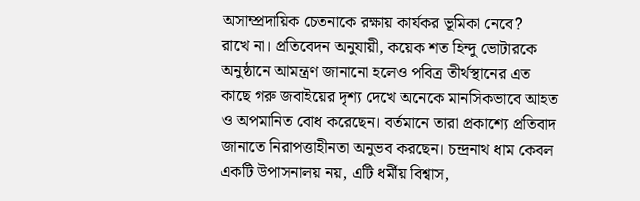অসাম্প্রদায়িক চেতনাকে রক্ষায় কার্যকর ভূমিকা নেবে?
রাখে না। প্রতিবেদন অনুযায়ী, কয়েক শত হিন্দু ভোটারকে অনুষ্ঠানে আমন্ত্রণ জানানো হলেও পবিত্র তীর্থস্থানের এত কাছে গরু জবাইয়ের দৃশ্য দেখে অনেকে মানসিকভাবে আহত ও অপমানিত বোধ করেছেন। বর্তমানে তারা প্রকাশ্যে প্রতিবাদ জানাতে নিরাপত্তাহীনতা অনুভব করছেন। চন্দ্রনাথ ধাম কেবল একটি উপাসনালয় নয়, এটি ধর্মীয় বিশ্বাস,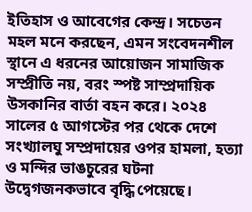ইতিহাস ও আবেগের কেন্দ্র। সচেতন মহল মনে করছেন, এমন সংবেদনশীল স্থানে এ ধরনের আয়োজন সামাজিক সম্প্রীতি নয়, বরং স্পষ্ট সাম্প্রদায়িক উসকানির বার্তা বহন করে। ২০২৪ সালের ৫ আগস্টের পর থেকে দেশে সংখ্যালঘু সম্প্রদায়ের ওপর হামলা, হত্যা ও মন্দির ভাঙচুরের ঘটনা উদ্বেগজনকভাবে বৃদ্ধি পেয়েছে।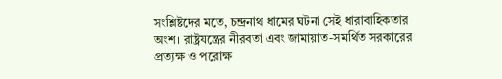সংশ্লিষ্টদের মতে, চন্দ্রনাথ ধামের ঘটনা সেই ধারাবাহিকতার অংশ। রাষ্ট্রযন্ত্রের নীরবতা এবং জামায়াত-সমর্থিত সরকারের প্রত্যক্ষ ও পরোক্ষ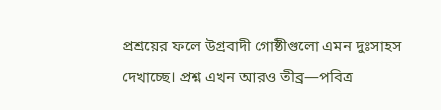প্রশ্রয়ের ফলে উগ্রবাদী গোষ্ঠীগুলো এমন দুঃসাহস দেখাচ্ছে। প্রশ্ন এখন আরও তীব্র—পবিত্র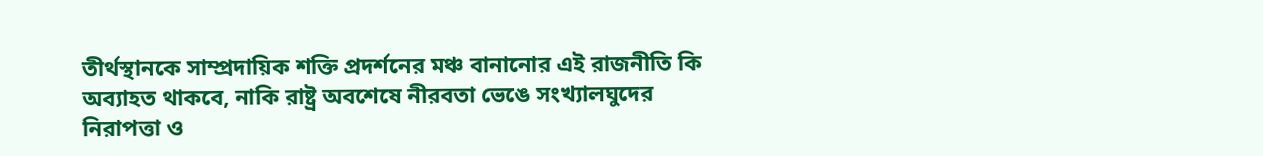তীর্থস্থানকে সাম্প্রদায়িক শক্তি প্রদর্শনের মঞ্চ বানানোর এই রাজনীতি কি অব্যাহত থাকবে, নাকি রাষ্ট্র অবশেষে নীরবতা ভেঙে সংখ্যালঘুদের নিরাপত্তা ও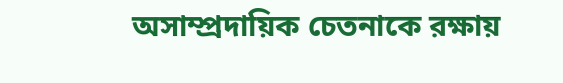অসাম্প্রদায়িক চেতনাকে রক্ষায়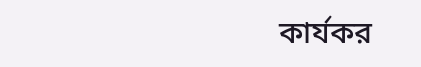কার্যকর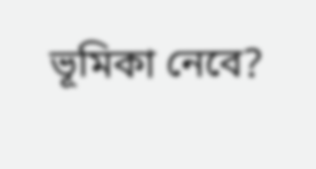ভূমিকা নেবে?